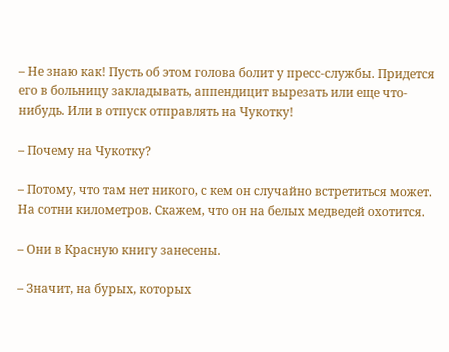– Не знаю как! Пусть об этом голова болит у пресс-службы. Придется его в больницу закладывать, аппендицит вырезать или еще что-нибудь. Или в отпуск отправлять на Чукотку!

– Почему на Чукотку?

– Потому, что там нет никого, с кем он случайно встретиться может. На сотни километров. Скажем, что он на белых медведей охотится.

– Они в Красную книгу занесены.

– Значит, на бурых, которых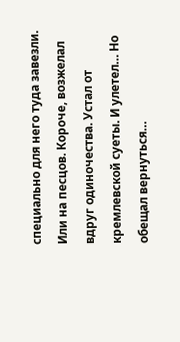специально для него туда завезли. Или на песцов. Короче, возжелал вдруг одиночества. Устал от кремлевской суеты. И улетел… Но обещал вернуться…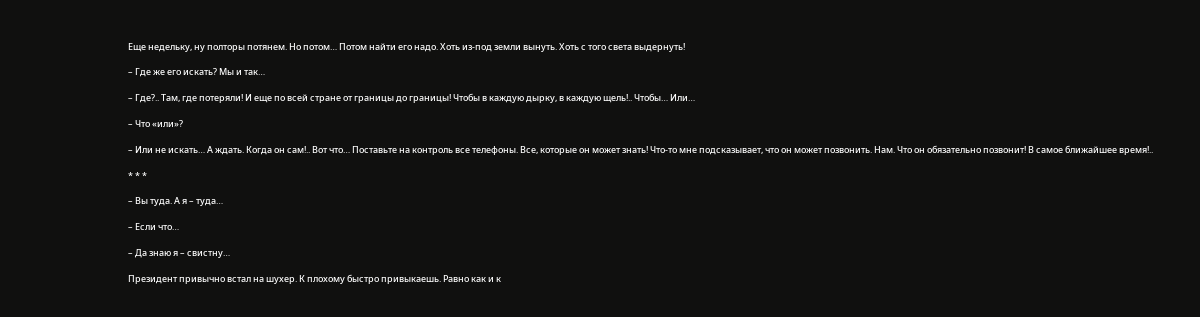Еще недельку, ну полторы потянем. Но потом… Потом найти его надо. Хоть из-под земли вынуть. Хоть с того света выдернуть!

– Где же его искать? Мы и так…

– Где?.. Там, где потеряли! И еще по всей стране от границы до границы! Чтобы в каждую дырку, в каждую щель!.. Чтобы… Или…

– Что «или»?

– Или не искать… А ждать. Когда он сам!.. Вот что… Поставьте на контроль все телефоны. Все, которые он может знать! Что-то мне подсказывает, что он может позвонить. Нам. Что он обязательно позвонит! В самое ближайшее время!..

* * *

– Вы туда. А я – туда…

– Если что…

– Да знаю я – свистну…

Президент привычно встал на шухер. К плохому быстро привыкаешь. Равно как и к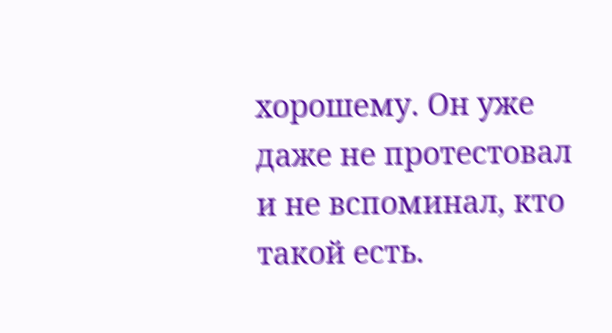хорошему. Он уже даже не протестовал и не вспоминал, кто такой есть.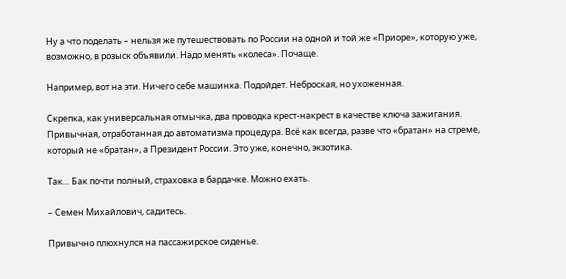Ну а что поделать – нельзя же путешествовать по России на одной и той же «Приоре», которую уже, возможно, в розыск объявили. Надо менять «колеса». Почаще.

Например, вот на эти. Ничего себе машинка. Подойдет. Неброская, но ухоженная.

Скрепка, как универсальная отмычка, два проводка крест-накрест в качестве ключа зажигания. Привычная, отработанная до автоматизма процедура. Всё как всегда, разве что «братан» на стреме, который не «братан», а Президент России. Это уже, конечно, экзотика.

Так… Бак почти полный, страховка в бардачке. Можно ехать.

– Семен Михайлович, садитесь.

Привычно плюхнулся на пассажирское сиденье.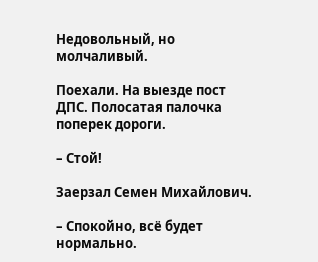Недовольный, но молчаливый.

Поехали. На выезде пост ДПС. Полосатая палочка поперек дороги.

– Стой!

Заерзал Семен Михайлович.

– Спокойно, всё будет нормально.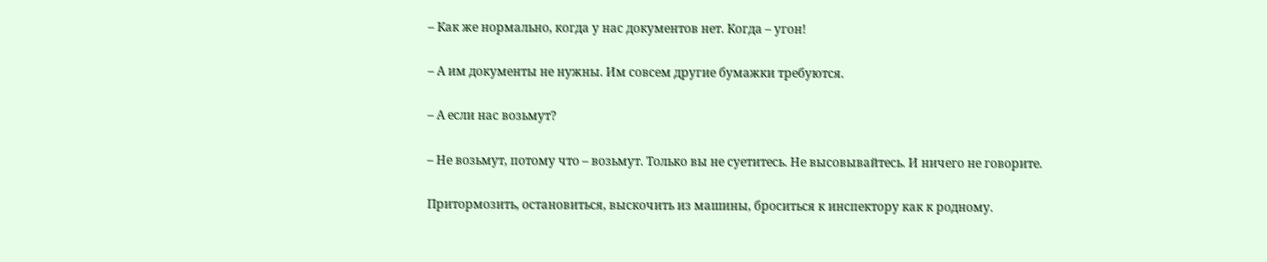– Как же нормально, когда у нас документов нет. Когда – угон!

– А им документы не нужны. Им совсем другие бумажки требуются.

– А если нас возьмут?

– Не возьмут, потому что – возьмут. Только вы не суетитесь. Не высовывайтесь. И ничего не говорите.

Притормозить, остановиться, выскочить из машины, броситься к инспектору как к родному.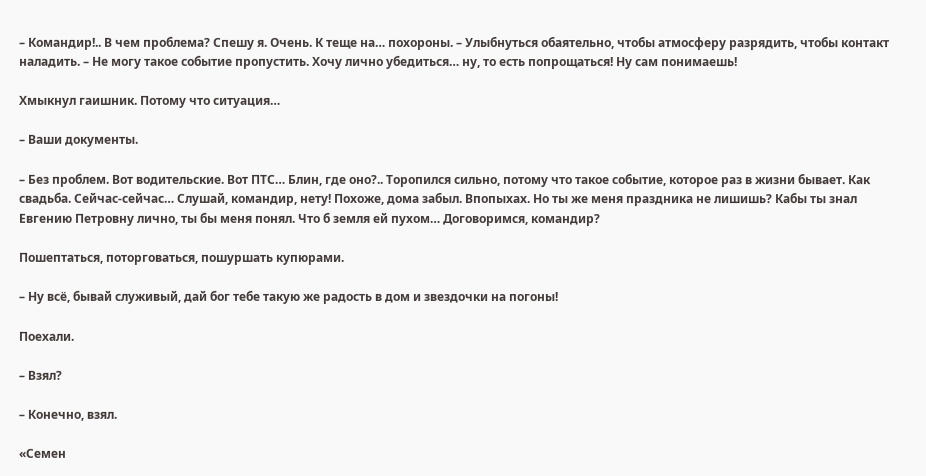– Командир!.. В чем проблема? Спешу я. Очень. К теще на… похороны. – Улыбнуться обаятельно, чтобы атмосферу разрядить, чтобы контакт наладить. – Не могу такое событие пропустить. Хочу лично убедиться… ну, то есть попрощаться! Ну сам понимаешь!

Хмыкнул гаишник. Потому что ситуация…

– Ваши документы.

– Без проблем. Вот водительские. Вот ПТС… Блин, где оно?.. Торопился сильно, потому что такое событие, которое раз в жизни бывает. Как свадьба. Сейчас-сейчас… Слушай, командир, нету! Похоже, дома забыл. Впопыхах. Но ты же меня праздника не лишишь? Кабы ты знал Евгению Петровну лично, ты бы меня понял. Что б земля ей пухом… Договоримся, командир?

Пошептаться, поторговаться, пошуршать купюрами.

– Ну всё, бывай служивый, дай бог тебе такую же радость в дом и звездочки на погоны!

Поехали.

– Взял?

– Конечно, взял.

«Семен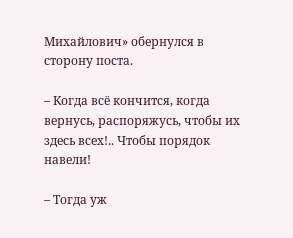Михайлович» обернулся в сторону поста.

– Когда всё кончится, когда вернусь, распоряжусь, чтобы их здесь всех!.. Чтобы порядок навели!

– Тогда уж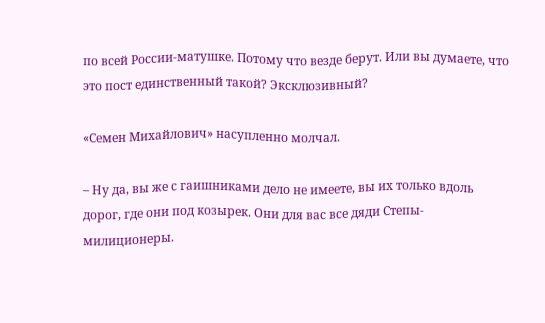по всей России-матушке. Потому что везде берут. Или вы думаете, что это пост единственный такой? Эксклюзивный?

«Семен Михайлович» насупленно молчал.

– Ну да, вы же с гаишниками дело не имеете, вы их только вдоль дорог, где они под козырек. Они для вас все дяди Степы-милиционеры.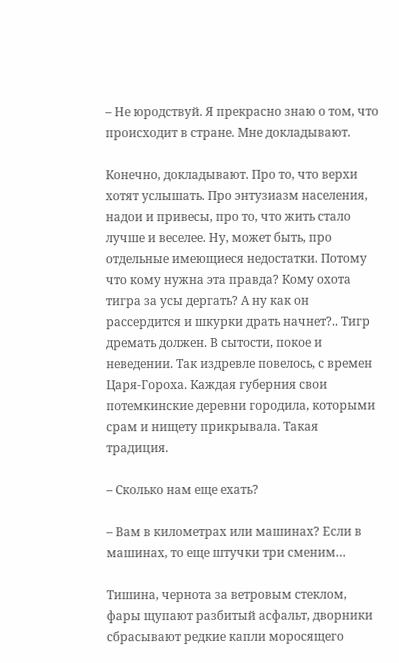– Не юродствуй. Я прекрасно знаю о том, что происходит в стране. Мне докладывают.

Конечно, докладывают. Про то, что верхи хотят услышать. Про энтузиазм населения, надои и привесы, про то, что жить стало лучше и веселее. Ну, может быть, про отдельные имеющиеся недостатки. Потому что кому нужна эта правда? Кому охота тигра за усы дергать? А ну как он рассердится и шкурки драть начнет?.. Тигр дремать должен. В сытости, покое и неведении. Так издревле повелось, с времен Царя-Гороха. Каждая губерния свои потемкинские деревни городила, которыми срам и нищету прикрывала. Такая традиция.

– Сколько нам еще ехать?

– Вам в километрах или машинах? Если в машинах, то еще штучки три сменим…

Тишина, чернота за ветровым стеклом, фары щупают разбитый асфальт, дворники сбрасывают редкие капли моросящего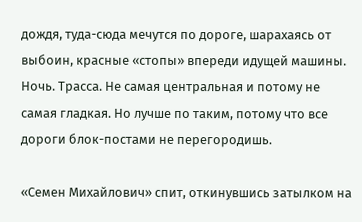дождя, туда-сюда мечутся по дороге, шарахаясь от выбоин, красные «стопы» впереди идущей машины. Ночь. Трасса. Не самая центральная и потому не самая гладкая. Но лучше по таким, потому что все дороги блок-постами не перегородишь.

«Семен Михайлович» спит, откинувшись затылком на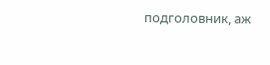подголовник, аж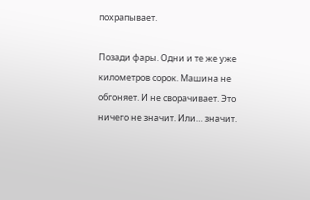похрапывает.

Позади фары. Одни и те же уже километров сорок. Машина не обгоняет. И не сворачивает. Это ничего не значит. Или… значит.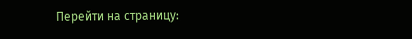Перейти на страницу: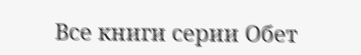Все книги серии Обет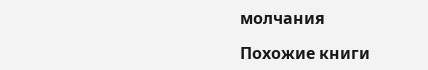молчания

Похожие книги